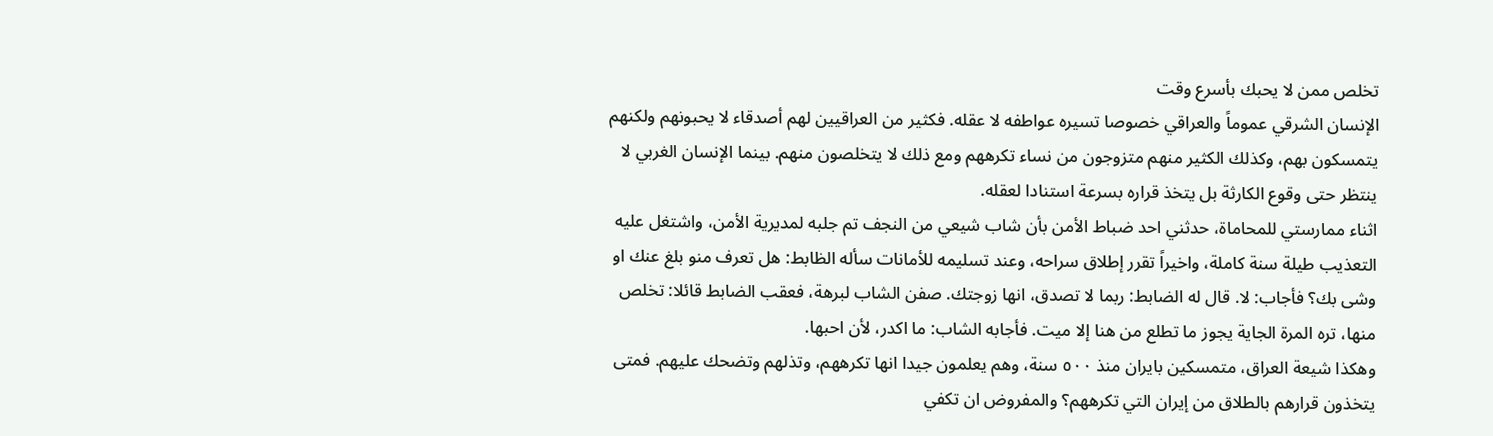تخلص ممن لا يحبك بأسرع وقت
الإنسان الشرقي عموماً والعراقي خصوصا تسيره عواطفه لا عقله. فكثير من العراقيين لهم أصدقاء لا يحبونهم ولكنهم يتمسكون بهم، وكذلك الكثير منهم متزوجون من نساء تكرههم ومع ذلك لا يتخلصون منهم. بينما الإنسان الغربي لا ينتظر حتى وقوع الكارثة بل يتخذ قراره بسرعة استنادا لعقله.
اثناء ممارستي للمحاماة، حدثني احد ضباط الأمن بأن شاب شيعي من النجف تم جلبه لمديرية الأمن، واشتغل عليه التعذيب طيلة سنة كاملة، واخيراً تقرر إطلاق سراحه، وعند تسليمه للأمانات سأله الظابط: هل تعرف منو بلغ عنك او وشى بك؟ فأجاب: لا. قال له الضابط: ربما لا تصدق، انها زوجتك. صفن الشاب لبرهة، فعقب الضابط قائلا: تخلص منها، تره المرة الجاية يجوز ما تطلع من هنا إلا ميت. فأجابه الشاب: ما اكدر، لأن احبها.
وهكذا شيعة العراق، متمسكين بايران منذ ٥٠٠ سنة، وهم يعلمون جيدا انها تكرههم، وتذلهم وتضحك عليهم. فمتى يتخذون قرارهم بالطلاق من إيران التي تكرههم؟ والمفروض ان تكفي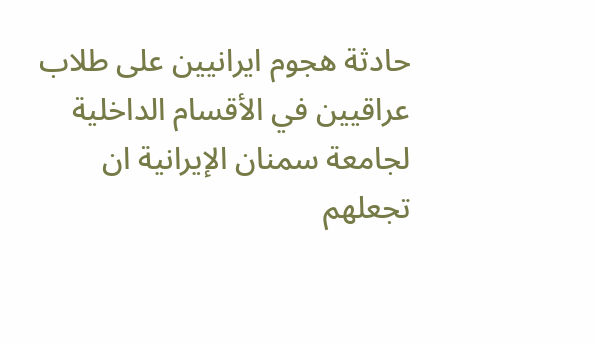حادثة هجوم ايرانيين على طلاب عراقيين في الأقسام الداخلية لجامعة سمنان الإيرانية ان تجعلهم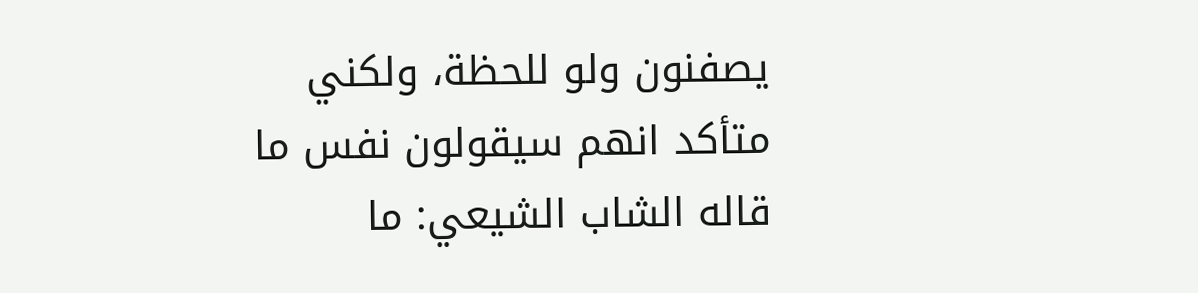يصفنون ولو للحظة، ولكني متأكد انهم سيقولون نفس ما قاله الشاب الشيعي: ما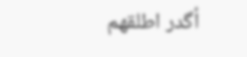أگدر اطلقهم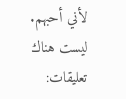لأني أحبهم.
ليست هناك تعليقات: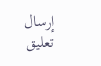إرسال تعليق